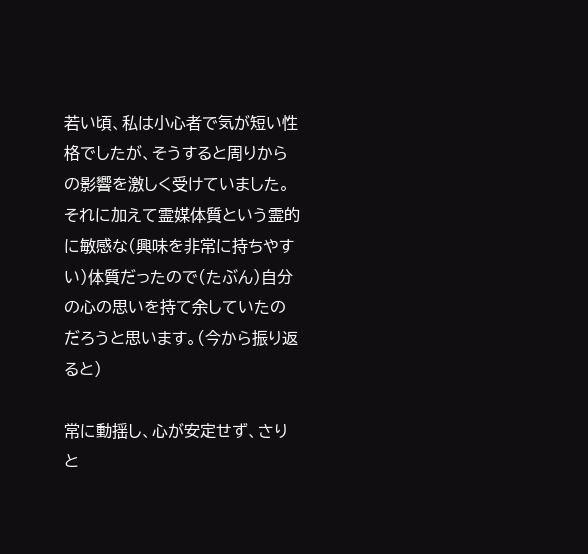若い頃、私は小心者で気が短い性格でしたが、そうすると周りからの影響を激しく受けていました。
それに加えて霊媒体質という霊的に敏感な(興味を非常に持ちやすい)体質だったので(たぶん)自分の心の思いを持て余していたのだろうと思います。(今から振り返ると)

常に動揺し、心が安定せず、さりと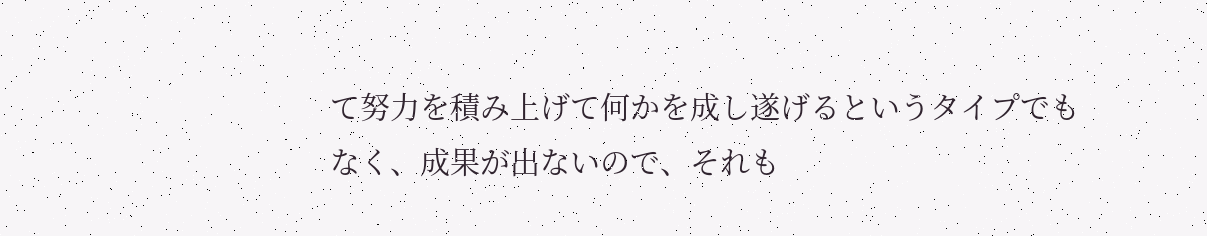て努力を積み上げて何かを成し遂げるというタイプでもなく、成果が出ないので、それも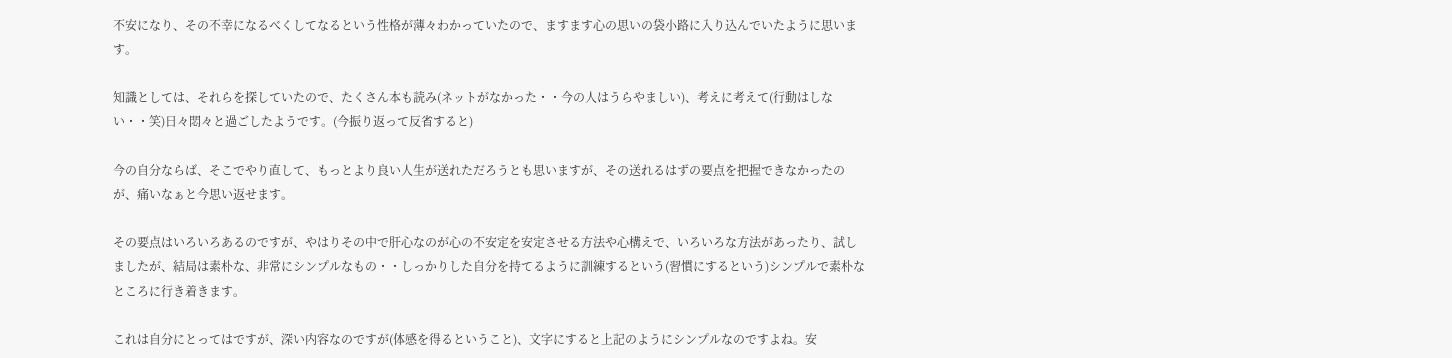不安になり、その不幸になるべくしてなるという性格が薄々わかっていたので、ますます心の思いの袋小路に入り込んでいたように思います。

知識としては、それらを探していたので、たくさん本も読み(ネットがなかった・・今の人はうらやましい)、考えに考えて(行動はしない・・笑)日々悶々と過ごしたようです。(今振り返って反省すると)

今の自分ならば、そこでやり直して、もっとより良い人生が送れただろうとも思いますが、その送れるはずの要点を把握できなかったのが、痛いなぁと今思い返せます。

その要点はいろいろあるのですが、やはりその中で肝心なのが心の不安定を安定させる方法や心構えで、いろいろな方法があったり、試しましたが、結局は素朴な、非常にシンプルなもの・・しっかりした自分を持てるように訓練するという(習慣にするという)シンプルで素朴なところに行き着きます。

これは自分にとってはですが、深い内容なのですが(体感を得るということ)、文字にすると上記のようにシンプルなのですよね。安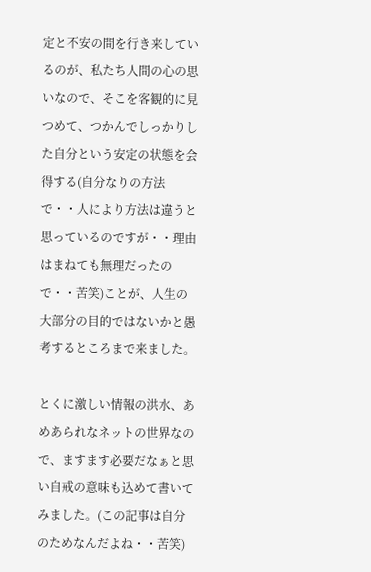定と不安の間を行き来しているのが、私たち人間の心の思いなので、そこを客観的に見つめて、つかんでしっかりした自分という安定の状態を会得する(自分なりの方法で・・人により方法は違うと思っているのですが・・理由はまねても無理だったので・・苦笑)ことが、人生の大部分の目的ではないかと愚考するところまで来ました。

とくに激しい情報の洪水、あめあられなネットの世界なので、ますます必要だなぁと思い自戒の意味も込めて書いてみました。(この記事は自分のためなんだよね・・苦笑)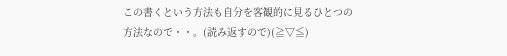この書くという方法も自分を客観的に見るひとつの方法なので・・。(読み返すので)(≧▽≦)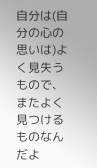自分は(自分の心の思いは)よく見失うもので、またよく見つけるものなんだよ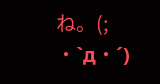ね。(; ・`д・´)